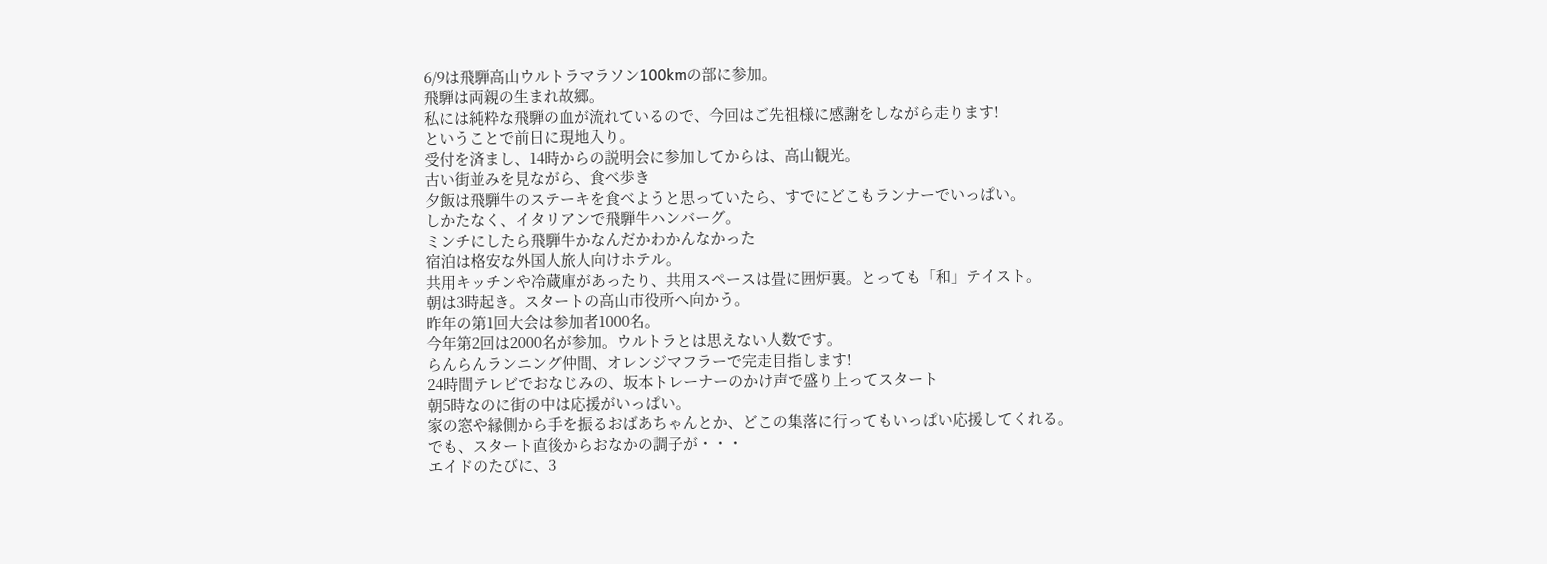6/9は飛騨高山ウルトラマラソン100kmの部に参加。
飛騨は両親の生まれ故郷。
私には純粋な飛騨の血が流れているので、今回はご先祖様に感謝をしながら走ります!
ということで前日に現地入り。
受付を済まし、14時からの説明会に参加してからは、高山観光。
古い街並みを見ながら、食べ歩き
夕飯は飛騨牛のステーキを食べようと思っていたら、すでにどこもランナーでいっぱい。
しかたなく、イタリアンで飛騨牛ハンバーグ。
ミンチにしたら飛騨牛かなんだかわかんなかった
宿泊は格安な外国人旅人向けホテル。
共用キッチンや冷蔵庫があったり、共用スペースは畳に囲炉裏。とっても「和」テイスト。
朝は3時起き。スタートの高山市役所へ向かう。
昨年の第1回大会は参加者1000名。
今年第2回は2000名が参加。ウルトラとは思えない人数です。
らんらんランニング仲間、オレンジマフラーで完走目指します!
24時間テレビでおなじみの、坂本トレーナーのかけ声で盛り上ってスタート
朝5時なのに街の中は応援がいっぱい。
家の窓や縁側から手を振るおばあちゃんとか、どこの集落に行ってもいっぱい応援してくれる。
でも、スタート直後からおなかの調子が・・・
エイドのたびに、3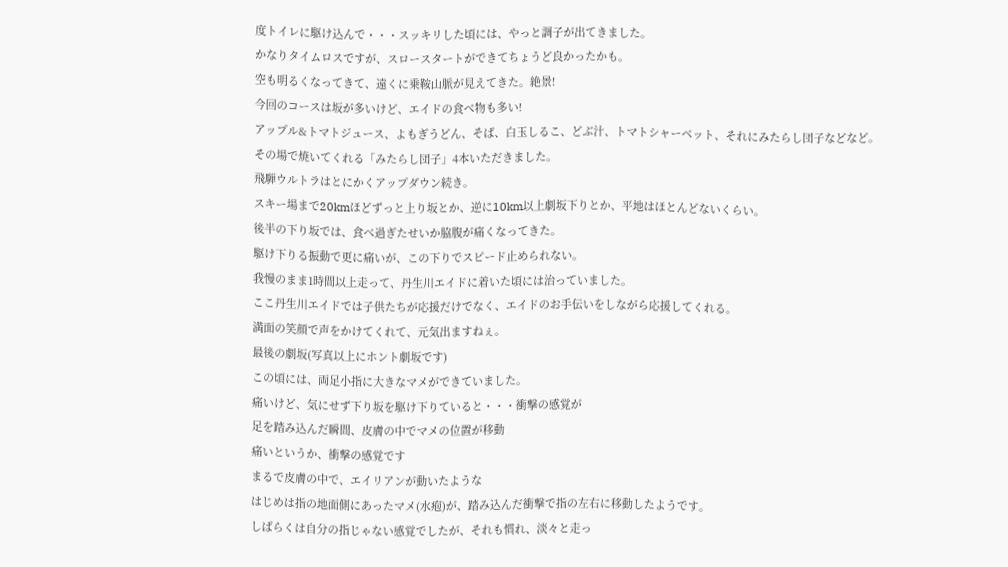度トイレに駆け込んで・・・スッキリした頃には、やっと調子が出てきました。
かなりタイムロスですが、スロースタートができてちょうど良かったかも。
空も明るくなってきて、遠くに乗鞍山脈が見えてきた。絶景!
今回のコースは坂が多いけど、エイドの食べ物も多い!
アップル&トマトジュース、よもぎうどん、そば、白玉しるこ、どぶ汁、トマトシャーベット、それにみたらし団子などなど。
その場で焼いてくれる「みたらし団子」4本いただきました。
飛騨ウルトラはとにかくアップダウン続き。
スキー場まで20kmほどずっと上り坂とか、逆に10km以上劇坂下りとか、平地はほとんどないくらい。
後半の下り坂では、食べ過ぎたせいか脇腹が痛くなってきた。
駆け下りる振動で更に痛いが、この下りでスピード止められない。
我慢のまま1時間以上走って、丹生川エイドに着いた頃には治っていました。
ここ丹生川エイドでは子供たちが応援だけでなく、エイドのお手伝いをしながら応援してくれる。
満面の笑顔で声をかけてくれて、元気出ますねぇ。
最後の劇坂(写真以上にホント劇坂です)
この頃には、両足小指に大きなマメができていました。
痛いけど、気にせず下り坂を駆け下りていると・・・衝撃の感覚が
足を踏み込んだ瞬間、皮膚の中でマメの位置が移動
痛いというか、衝撃の感覚です
まるで皮膚の中で、エイリアンが動いたような
はじめは指の地面側にあったマメ(水疱)が、踏み込んだ衝撃で指の左右に移動したようです。
しばらくは自分の指じゃない感覚でしたが、それも慣れ、淡々と走っ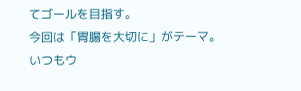てゴールを目指す。
今回は「胃腸を大切に」がテーマ。
いつもウ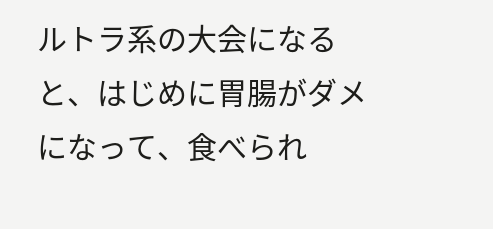ルトラ系の大会になると、はじめに胃腸がダメになって、食べられ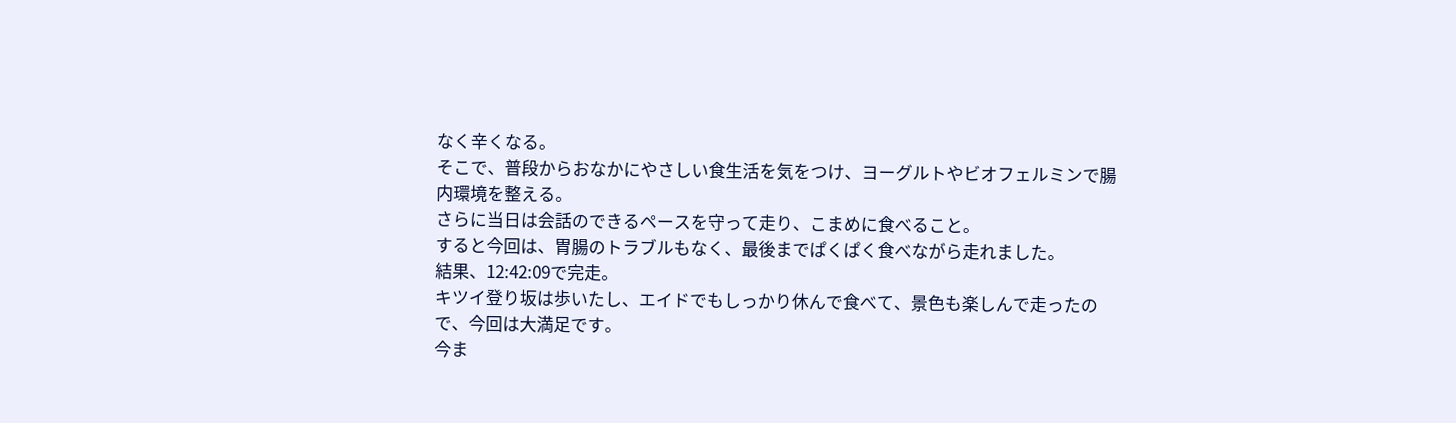なく辛くなる。
そこで、普段からおなかにやさしい食生活を気をつけ、ヨーグルトやビオフェルミンで腸内環境を整える。
さらに当日は会話のできるペースを守って走り、こまめに食べること。
すると今回は、胃腸のトラブルもなく、最後までぱくぱく食べながら走れました。
結果、12:42:09で完走。
キツイ登り坂は歩いたし、エイドでもしっかり休んで食べて、景色も楽しんで走ったので、今回は大満足です。
今ま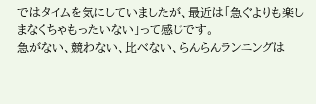ではタイムを気にしていましたが、最近は「急ぐよりも楽しまなくちゃもったいない」って感じです。
急がない、競わない、比べない、らんらんランニングは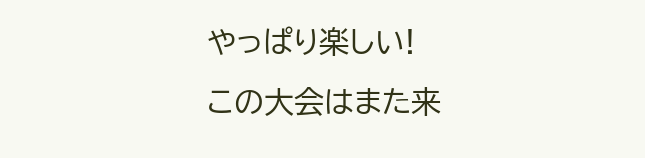やっぱり楽しい!
この大会はまた来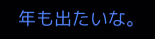年も出たいな。